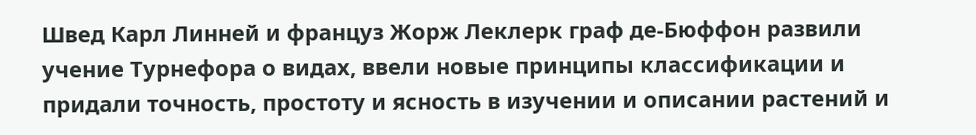Швед Карл Линней и француз Жорж Леклерк граф де-Бюффон развили учение Турнефора о видах, ввели новые принципы классификации и придали точность, простоту и ясность в изучении и описании растений и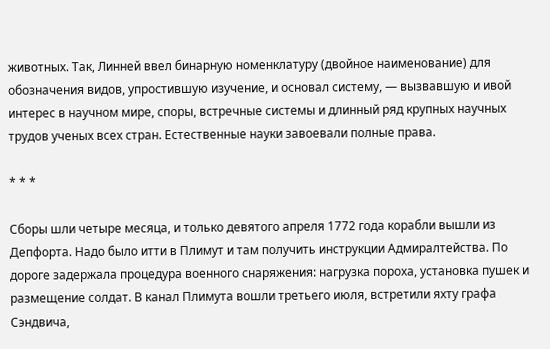животных. Так, Линней ввел бинарную номенклатуру (двойное наименование) для обозначения видов, упростившую изучение, и основал систему, — вызвавшую и ивой интерес в научном мире, споры, встречные системы и длинный ряд крупных научных трудов ученых всех стран. Естественные науки завоевали полные права.

* * *

Сборы шли четыре месяца, и только девятого апреля 1772 года корабли вышли из Депфорта. Надо было итти в Плимут и там получить инструкции Адмиралтейства. По дороге задержала процедура военного снаряжения: нагрузка пороха, установка пушек и размещение солдат. В канал Плимута вошли третьего июля, встретили яхту графа Сэндвича,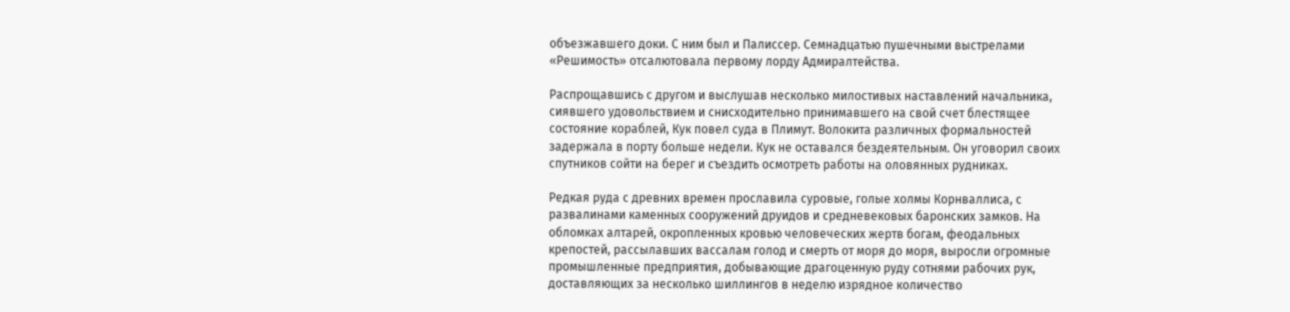объезжавшего доки. С ним был и Палиссер. Семнадцатью пушечными выстрелами «Решимость» отсалютовала первому лорду Адмиралтейства.

Распрощавшись с другом и выслушав несколько милостивых наставлений начальника, сиявшего удовольствием и снисходительно принимавшего на свой счет блестящее состояние кораблей, Кук повел суда в Плимут. Волокита различных формальностей задержала в порту больше недели. Кук не оставался бездеятельным. Он уговорил своих спутников сойти на берег и съездить осмотреть работы на оловянных рудниках.

Редкая руда с древних времен прославила суровые, голые холмы Корнваллиса, с развалинами каменных сооружений друидов и средневековых баронских замков. На обломках алтарей, окропленных кровью человеческих жертв богам, феодальных крепостей, рассылавших вассалам голод и смерть от моря до моря, выросли огромные промышленные предприятия, добывающие драгоценную руду сотнями рабочих рук, доставляющих за несколько шиллингов в неделю изрядное количество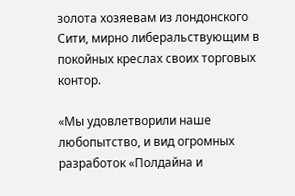золота хозяевам из лондонского Сити, мирно либеральствующим в покойных креслах своих торговых контор.

«Мы удовлетворили наше любопытство, и вид огромных разработок «Полдайна и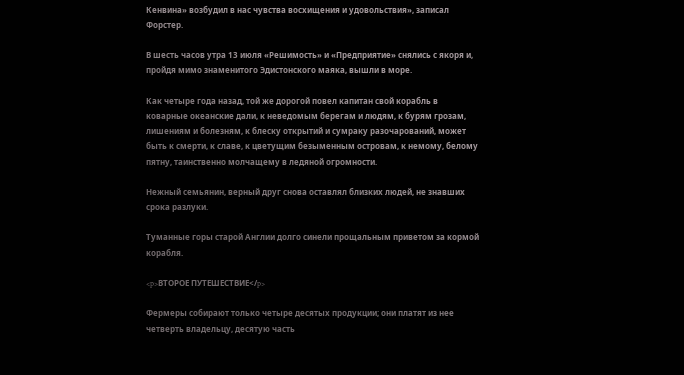Кенвина» возбудил в нас чувства восхищения и удовольствия», записал Форстер.

В шесть часов утра 13 июля «Решимость» и «Предприятие» снялись с якоря и, пройдя мимо знаменитого Эдистонского маяка, вышли в море.

Как четыре года назад, той же дорогой повел капитан свой корабль в коварные океанские дали, к неведомым берегам и людям, к бурям грозам, лишениям и болезням, к блеску открытий и сумраку разочарований, может быть к смерти, к славе, к цветущим безыменным островам, к немому, белому пятну, таинственно молчащему в ледяной огромности.

Нежный семьянин, верный друг снова оставлял близких людей, не знавших срока разлуки.

Туманные горы старой Англии долго синели прощальным приветом за кормой корабля.

<p>ВТОРОЕ ПУТЕШЕСТВИЕ</p>

Фермеры собирают только четыре десятых продукции; они платят из нее четверть владельцу, десятую часть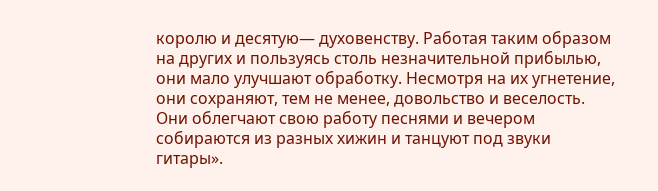королю и десятую— духовенству. Работая таким образом на других и пользуясь столь незначительной прибылью, они мало улучшают обработку. Несмотря на их угнетение, они сохраняют, тем не менее, довольство и веселость. Они облегчают свою работу песнями и вечером собираются из разных хижин и танцуют под звуки гитары».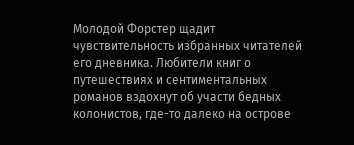Молодой Форстер щадит чувствительность избранных читателей его дневника. Любители книг о путешествиях и сентиментальных романов вздохнут об участи бедных колонистов, где-то далеко на острове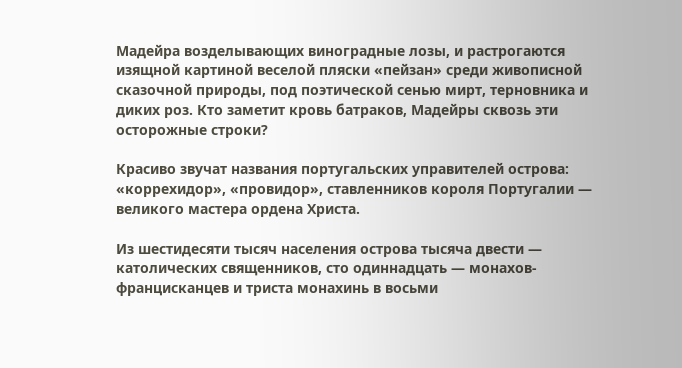Мадейра возделывающих виноградные лозы, и растрогаются изящной картиной веселой пляски «пейзан» среди живописной сказочной природы, под поэтической сенью мирт, терновника и диких роз. Кто заметит кровь батраков, Мадейры сквозь эти осторожные строки?

Красиво звучат названия португальских управителей острова: «коррехидор», «провидор», ставленников короля Португалии — великого мастера ордена Христа.

Из шестидесяти тысяч населения острова тысяча двести — католических священников, сто одиннадцать — монахов-францисканцев и триста монахинь в восьми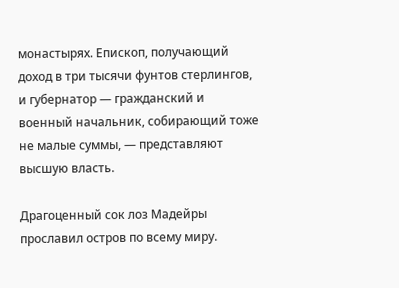монастырях. Епископ, получающий доход в три тысячи фунтов стерлингов, и губернатор — гражданский и военный начальник, собирающий тоже не малые суммы, — представляют высшую власть.

Драгоценный сок лоз Мадейры прославил остров по всему миру.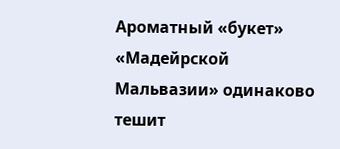Ароматный «букет» «Мадейрской Мальвазии» одинаково тешит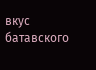вкус батавского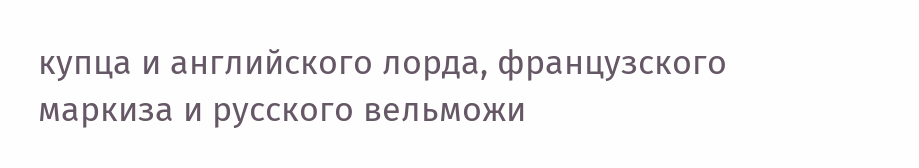купца и английского лорда, французского маркиза и русского вельможи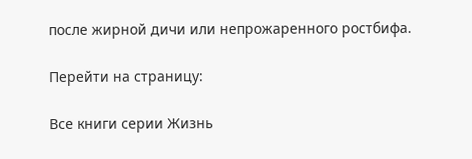после жирной дичи или непрожаренного ростбифа.

Перейти на страницу:

Все книги серии Жизнь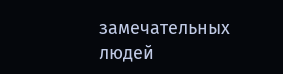замечательных людей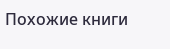Похожие книги